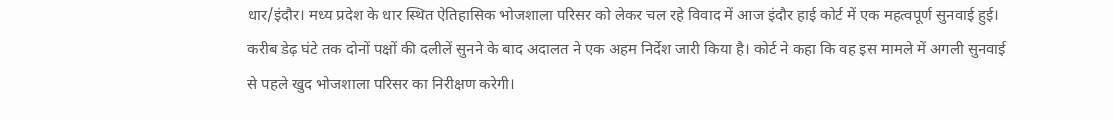धार/इंदौर। मध्य प्रदेश के धार स्थित ऐतिहासिक भोजशाला परिसर को लेकर चल रहे विवाद में आज इंदौर हाई कोर्ट में एक महत्वपूर्ण सुनवाई हुई। करीब डेढ़ घंटे तक दोनों पक्षों की दलीलें सुनने के बाद अदालत ने एक अहम निर्देश जारी किया है। कोर्ट ने कहा कि वह इस मामले में अगली सुनवाई से पहले खुद भोजशाला परिसर का निरीक्षण करेगी।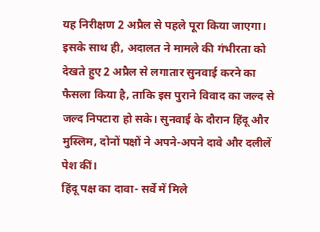यह निरीक्षण 2 अप्रैल से पहले पूरा किया जाएगा। इसके साथ ही, अदालत ने मामले की गंभीरता को देखते हुए 2 अप्रैल से लगातार सुनवाई करने का फैसला किया है, ताकि इस पुराने विवाद का जल्द से जल्द निपटारा हो सके। सुनवाई के दौरान हिंदू और मुस्लिम, दोनों पक्षों ने अपने-अपने दावे और दलीलें पेश कीं।
हिंदू पक्ष का दावा- सर्वे में मिले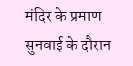मंदिर के प्रमाण
सुनवाई के दौरान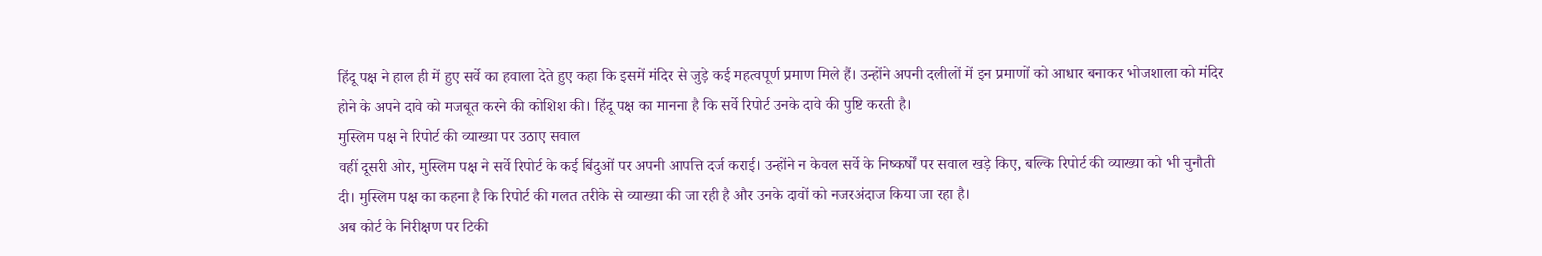हिंदू पक्ष ने हाल ही में हुए सर्वे का हवाला देते हुए कहा कि इसमें मंदिर से जुड़े कई महत्वपूर्ण प्रमाण मिले हैं। उन्होंने अपनी दलीलों में इन प्रमाणों को आधार बनाकर भोजशाला को मंदिर होने के अपने दावे को मजबूत करने की कोशिश की। हिंदू पक्ष का मानना है कि सर्वे रिपोर्ट उनके दावे की पुष्टि करती है।
मुस्लिम पक्ष ने रिपोर्ट की व्याख्या पर उठाए सवाल
वहीं दूसरी ओर, मुस्लिम पक्ष ने सर्वे रिपोर्ट के कई बिंदुओं पर अपनी आपत्ति दर्ज कराई। उन्होंने न केवल सर्वे के निष्कर्षों पर सवाल खड़े किए, बल्कि रिपोर्ट की व्याख्या को भी चुनौती दी। मुस्लिम पक्ष का कहना है कि रिपोर्ट की गलत तरीके से व्याख्या की जा रही है और उनके दावों को नजरअंदाज किया जा रहा है।
अब कोर्ट के निरीक्षण पर टिकी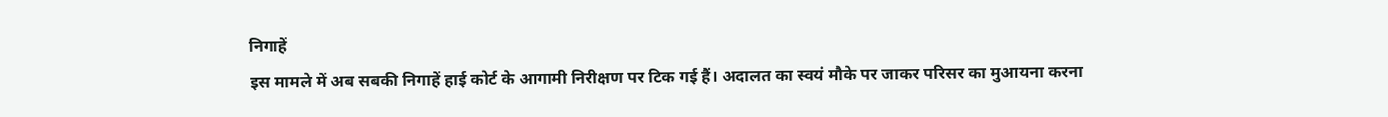निगाहें
इस मामले में अब सबकी निगाहें हाई कोर्ट के आगामी निरीक्षण पर टिक गई हैं। अदालत का स्वयं मौके पर जाकर परिसर का मुआयना करना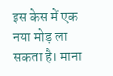इस केस में एक नया मोड़ ला सकता है। माना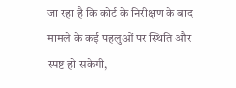जा रहा है कि कोर्ट के निरीक्षण के बाद मामले के कई पहलुओं पर स्थिति और स्पष्ट हो सकेगी,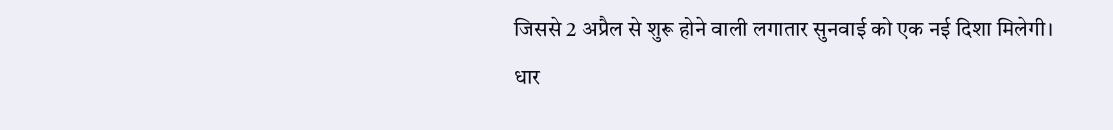जिससे 2 अप्रैल से शुरू होने वाली लगातार सुनवाई को एक नई दिशा मिलेगी।
धार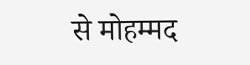से मोहम्मद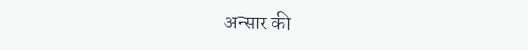अन्सार की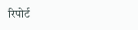रिपोर्ट